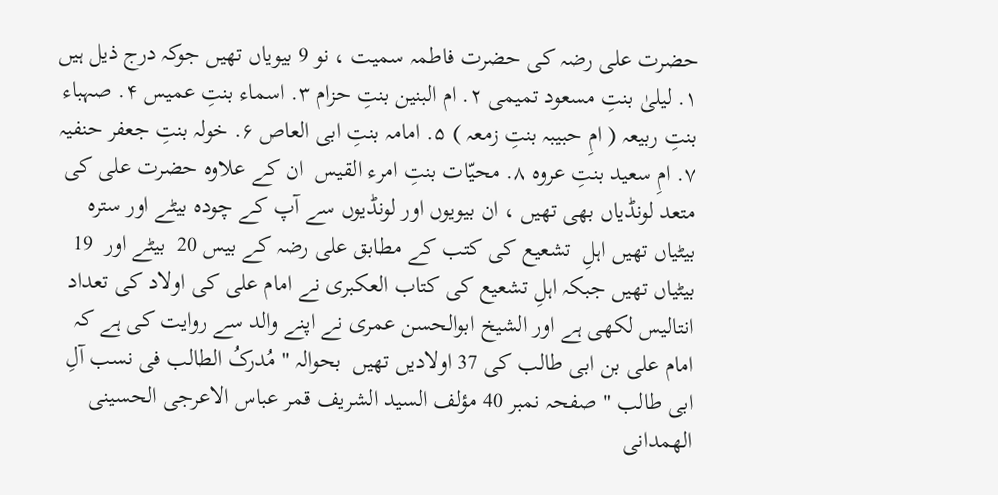حضرت علی رضہ کی حضرت فاطمہ سمیت ، نو 9 بیویاں تھیں جوکہ درج ذیل ہیں ۱. لیلیٰ بنتِ مسعود تمیمی ۲. ام البنین بنتِ حزام ۳. اسماء بنتِ عمیس ۴. صہباء بنتِ ربیعہ ( امِ حبیبہ بنتِ زمعہ ) ۵. امامہ بنتِ ابی العاص ۶. خولہ بنتِ جعفر حنفیہ ۷. امِ سعید بنتِ عروہ ۸. محیّات بنتِ امرء القیس  ان کے علاوہ حضرت علی کی متعد لونڈیاں بھی تھیں ، ان بیویوں اور لونڈیوں سے آپ کے چودہ بیٹے اور سترہ بیٹیاں تھیں اہلِ  تشعیع کی کتب کے مطابق علی رضہ کے بیس 20  بیٹے اور  19 بیٹیاں تھیں جبکہ اہلِ تشعیع کی کتاب العکبری نے امام علی کی اولاد کی تعداد انتالیس لکھی ہے اور الشیخ ابوالحسن عمری نے اپنے والد سے روایت کی ہے کہ امام علی بن ابی طالب کی 37 اولادیں تھیں  بحوالہ " مُدرکُ الطالب فی نسب آلِ ابی طالب " صفحہ نمبر 40 مؤلف السید الشریف قمر عباس الاعرجی الحسینی الھمدانی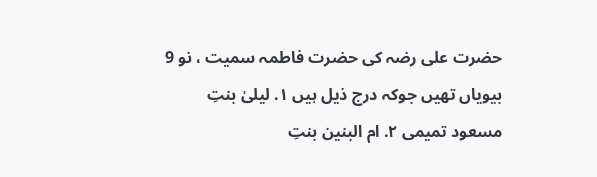حضرت علی رضہ کی حضرت فاطمہ سمیت ، نو 9 بیویاں تھیں جوکہ درج ذیل ہیں ۱. لیلیٰ بنتِ مسعود تمیمی ۲. ام البنین بنتِ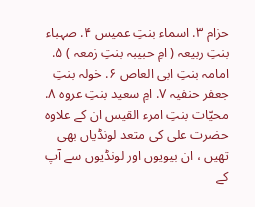حزام ۳. اسماء بنتِ عمیس ۴. صہباء بنتِ ربیعہ ( امِ حبیبہ بنتِ زمعہ ) ۵. امامہ بنتِ ابی العاص ۶. خولہ بنتِ جعفر حنفیہ ۷. امِ سعید بنتِ عروہ ۸. محیّات بنتِ امرء القیس ان کے علاوہ حضرت علی کی متعد لونڈیاں بھی تھیں ، ان بیویوں اور لونڈیوں سے آپ کے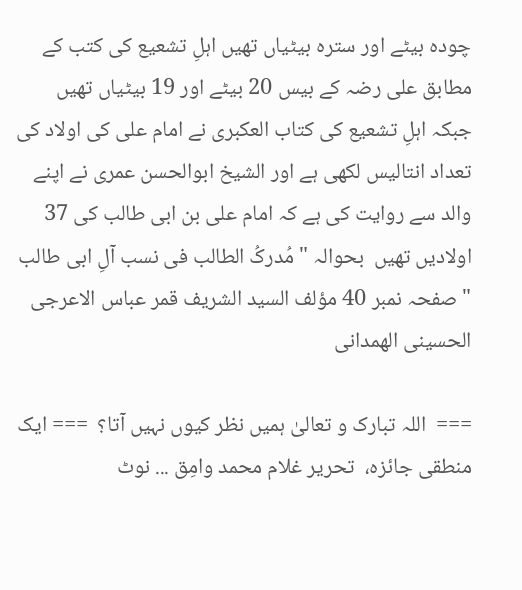چودہ بیٹے اور سترہ بیٹیاں تھیں اہلِ تشعیع کی کتب کے مطابق علی رضہ کے بیس 20 بیٹے اور 19 بیٹیاں تھیں جبکہ اہلِ تشعیع کی کتاب العکبری نے امام علی کی اولاد کی تعداد انتالیس لکھی ہے اور الشیخ ابوالحسن عمری نے اپنے والد سے روایت کی ہے کہ امام علی بن ابی طالب کی 37 اولادیں تھیں  بحوالہ " مُدرکُ الطالب فی نسب آلِ ابی طالب " صفحہ نمبر 40 مؤلف السید الشریف قمر عباس الاعرجی الحسینی الھمدانی

===  اللہ تبارک و تعالیٰ ہمیں نظر کیوں نہیں آتا؟  === ایک منطقی جائزہ،  تحریر غلام محمد وامِق ... نوٹ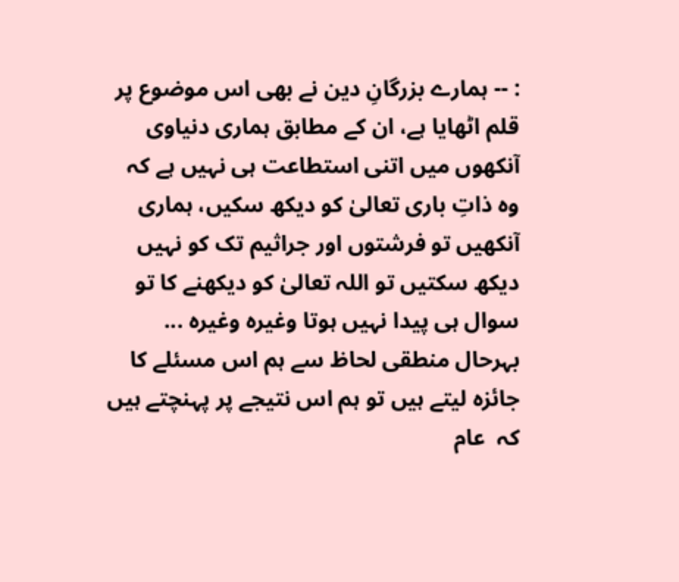: -- ہمارے بزرگانِ دین نے بھی اس موضوع پر قلم اٹھایا ہے، ان کے مطابق ہماری دنیاوی آنکھوں میں اتنی استطاعت ہی نہیں ہے کہ وہ ذاتِ باری تعالیٰ کو دیکھ سکیں، ہماری آنکھیں تو فرشتوں اور جراثیم تک کو نہیں دیکھ سکتیں تو اللہ تعالیٰ کو دیکھنے کا تو سوال ہی پیدا نہیں ہوتا وغیرہ وغیرہ ... بہرحال منطقی لحاظ سے ہم اس مسئلے کا جائزہ لیتے ہیں تو ہم اس نتیجے پر پہنچتے ہیں کہ  عام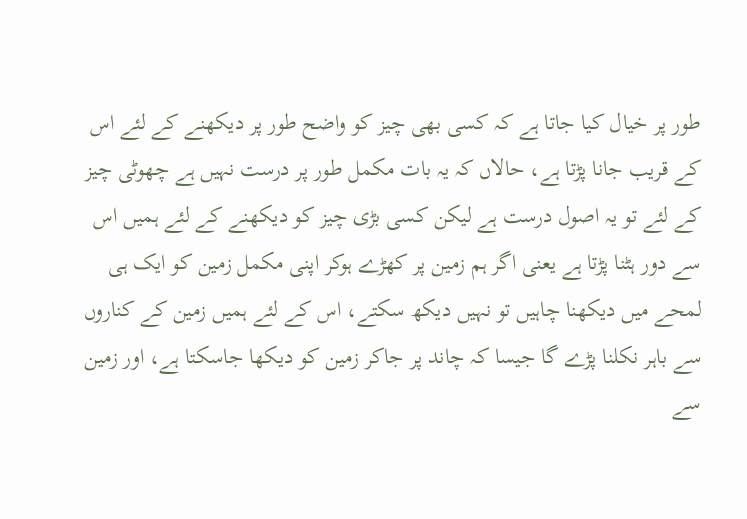طور پر خیال کیا جاتا ہے کہ کسی بھی چیز کو واضح طور پر دیکھنے کے لئے اس کے قریب جانا پڑتا ہے، حالاں کہ یہ بات مکمل طور پر درست نہیں ہے چھوٹی چیز کے لئے تو یہ اصول درست ہے لیکن کسی بڑی چیز کو دیکھنے کے لئے ہمیں اس سے دور ہٹنا پڑتا ہے یعنی اگر ہم زمین پر کھڑے ہوکر اپنی مکمل زمین کو ایک ہی لمحے میں دیکھنا چاہیں تو نہیں دیکھ سکتے، اس کے لئے ہمیں زمین کے کناروں سے باہر نکلنا پڑے گا جیسا کہ چاند پر جاکر زمین کو دیکھا جاسکتا ہے، اور زمین سے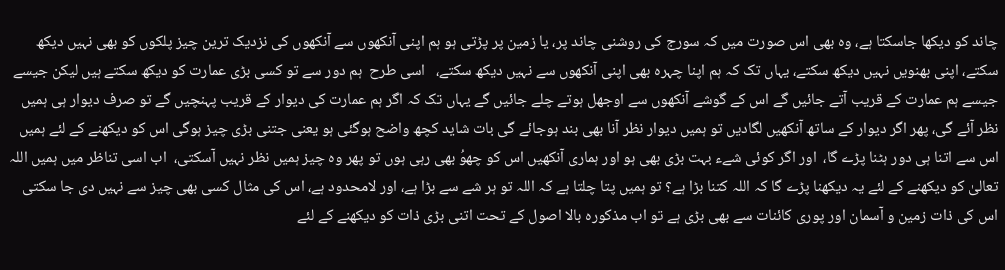چاند کو دیکھا جاسکتا ہے، وہ بھی اس صورت میں کہ سورج کی روشنی چاند پر، یا زمین پر پڑتی ہو ہم اپنی آنکھوں سے آنکھوں کی نزدیک ترین چیز پلکوں کو بھی نہیں دیکھ سکتے، اپنی بھنویں نہیں دیکھ سکتے، یہاں تک کہ ہم اپنا چہرہ بھی اپنی آنکھوں سے نہیں دیکھ سکتے،   اسی طرح  ہم دور سے تو کسی بڑی عمارت کو دیکھ سکتے ہیں لیکن جیسے جیسے ہم عمارت کے قریب آتے جائیں گے اس کے گوشے آنکھوں سے اوجھل ہوتے چلے جائیں گے یہاں تک کہ اگر ہم عمارت کی دیوار کے قریب پہنچیں گے تو صرف دیوار ہی ہمیں نظر آئے گی، پھر اگر دیوار کے ساتھ آنکھیں لگادیں تو ہمیں دیوار نظر آنا بھی بند ہوجائے گی بات شاید کچھ واضح ہوگئی ہو یعنی جتنی بڑی چیز ہوگی اس کو دیکھنے کے لئے ہمیں اس سے اتنا ہی دور ہٹنا پڑے گا،  اور اگر کوئی شےء بہت بڑی بھی ہو اور ہماری آنکھیں اس کو چھوُ بھی رہی ہوں تو پھر وہ چیز ہمیں نظر نہیں آسکتی،  اب اسی تناظر میں ہمیں اللہ تعالیٰ کو دیکھنے کے لئے یہ دیکھنا پڑے گا کہ اللہ کتنا بڑا ہے؟ تو ہمیں پتا چلتا ہے کہ اللہ تو ہر شے سے بڑا ہے، اور لامحدود ہے، اس کی مثال کسی بھی چیز سے نہیں دی جا سکتی اس کی ذات زمین و آسمان اور پوری کائنات سے بھی بڑی ہے تو اب مذکورہ بالا اصول کے تحت اتنی بڑی ذات کو دیکھنے کے لئے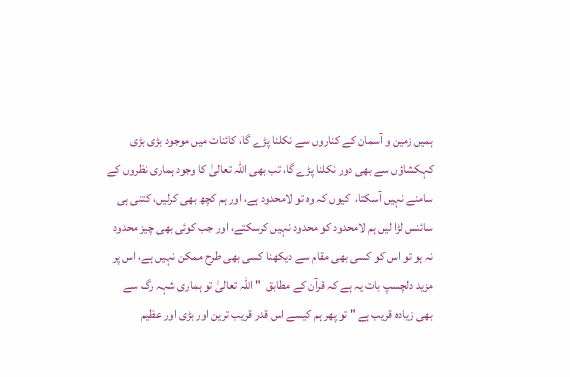ہمیں زمین و آسمان کے کناروں سے نکلنا پڑے گا، کائنات میں موجود بڑی بڑی کہکشاؤں سے بھی دور نکلنا پڑے گا، تب بھی اللہ تعالیٰ کا وجود ہماری نظروں کے سامنے نہیں آسکتا،  کیوں کہ وہ تو لامحدود ہے، اور ہم کچھ بھی کرلیں، کتنی ہی سائنس لڑا لیں ہم لامحدود کو محدود نہیں کرسکتے، اور جب کوئی بھی چیز محدود نہ ہو تو اس کو کسی بھی مقام سے دیکھنا کسی بھی طرح ممکن نہیں ہے، اس پر مزید دلچسپ بات یہ ہے کہ قرآن کے مطابق  " اللہ تعالیٰ تو ہماری شہہ رگ سے بھی زیادہ قریب ہے " تو پھر ہم کیسے اس قدر قریب ترین اور بڑی اور عظیم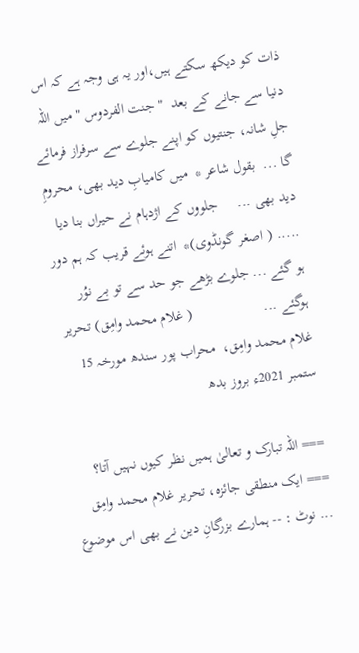ذات کو دیکھ سکتے ہیں،اور یہ ہی وجہ ہے کہ اس دنیا سے جانے کے بعد  " جنت الفردوس " میں اللہ جلِ شانہ، جنتیوں کو اپنے جلوے سے سرفراز فرمائے گا ...  بقول شاعر *  میں کامیابِ دید بھی، محرومِ دید بھی ...     جلووں کے اژدہام نے حیراں بنا دیا ..... ( اصغر گونڈوی)*  اتنے ہوئے قریب کہ ہم دور ہو گئے ... جلوے بڑھے جو حد سے تو بے نوُر ہوگئے ...                   ( غلام محمد وامِق) تحریر غلام محمد وامِق،  محراب پور سندھ مورخہ 15 ستمبر 2021ء بروز بدھ

=== اللہ تبارک و تعالیٰ ہمیں نظر کیوں نہیں آتا؟ === ایک منطقی جائزہ، تحریر غلام محمد وامِق ... نوٹ : -- ہمارے بزرگانِ دین نے بھی اس موضوع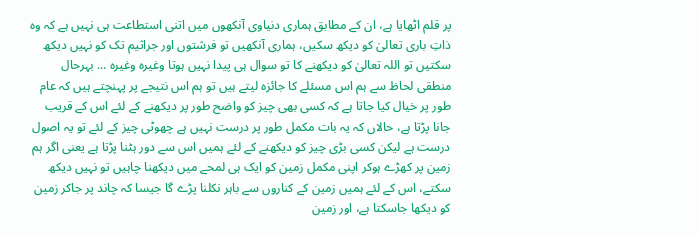پر قلم اٹھایا ہے، ان کے مطابق ہماری دنیاوی آنکھوں میں اتنی استطاعت ہی نہیں ہے کہ وہ ذاتِ باری تعالیٰ کو دیکھ سکیں، ہماری آنکھیں تو فرشتوں اور جراثیم تک کو نہیں دیکھ سکتیں تو اللہ تعالیٰ کو دیکھنے کا تو سوال ہی پیدا نہیں ہوتا وغیرہ وغیرہ ... بہرحال منطقی لحاظ سے ہم اس مسئلے کا جائزہ لیتے ہیں تو ہم اس نتیجے پر پہنچتے ہیں کہ عام طور پر خیال کیا جاتا ہے کہ کسی بھی چیز کو واضح طور پر دیکھنے کے لئے اس کے قریب جانا پڑتا ہے، حالاں کہ یہ بات مکمل طور پر درست نہیں ہے چھوٹی چیز کے لئے تو یہ اصول درست ہے لیکن کسی بڑی چیز کو دیکھنے کے لئے ہمیں اس سے دور ہٹنا پڑتا ہے یعنی اگر ہم زمین پر کھڑے ہوکر اپنی مکمل زمین کو ایک ہی لمحے میں دیکھنا چاہیں تو نہیں دیکھ سکتے، اس کے لئے ہمیں زمین کے کناروں سے باہر نکلنا پڑے گا جیسا کہ چاند پر جاکر زمین کو دیکھا جاسکتا ہے، اور زمین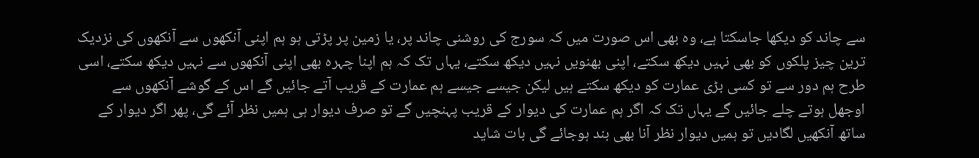سے چاند کو دیکھا جاسکتا ہے، وہ بھی اس صورت میں کہ سورج کی روشنی چاند پر، یا زمین پر پڑتی ہو ہم اپنی آنکھوں سے آنکھوں کی نزدیک ترین چیز پلکوں کو بھی نہیں دیکھ سکتے، اپنی بھنویں نہیں دیکھ سکتے، یہاں تک کہ ہم اپنا چہرہ بھی اپنی آنکھوں سے نہیں دیکھ سکتے، اسی طرح ہم دور سے تو کسی بڑی عمارت کو دیکھ سکتے ہیں لیکن جیسے جیسے ہم عمارت کے قریب آتے جائیں گے اس کے گوشے آنکھوں سے اوجھل ہوتے چلے جائیں گے یہاں تک کہ اگر ہم عمارت کی دیوار کے قریب پہنچیں گے تو صرف دیوار ہی ہمیں نظر آئے گی، پھر اگر دیوار کے ساتھ آنکھیں لگادیں تو ہمیں دیوار نظر آنا بھی بند ہوجائے گی بات شاید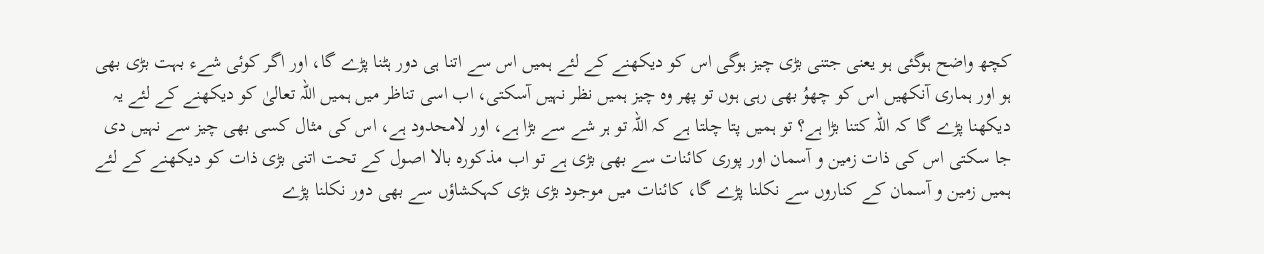کچھ واضح ہوگئی ہو یعنی جتنی بڑی چیز ہوگی اس کو دیکھنے کے لئے ہمیں اس سے اتنا ہی دور ہٹنا پڑے گا، اور اگر کوئی شےء بہت بڑی بھی ہو اور ہماری آنکھیں اس کو چھوُ بھی رہی ہوں تو پھر وہ چیز ہمیں نظر نہیں آسکتی، اب اسی تناظر میں ہمیں اللہ تعالیٰ کو دیکھنے کے لئے یہ دیکھنا پڑے گا کہ اللہ کتنا بڑا ہے؟ تو ہمیں پتا چلتا ہے کہ اللہ تو ہر شے سے بڑا ہے، اور لامحدود ہے، اس کی مثال کسی بھی چیز سے نہیں دی جا سکتی اس کی ذات زمین و آسمان اور پوری کائنات سے بھی بڑی ہے تو اب مذکورہ بالا اصول کے تحت اتنی بڑی ذات کو دیکھنے کے لئے ہمیں زمین و آسمان کے کناروں سے نکلنا پڑے گا، کائنات میں موجود بڑی بڑی کہکشاؤں سے بھی دور نکلنا پڑے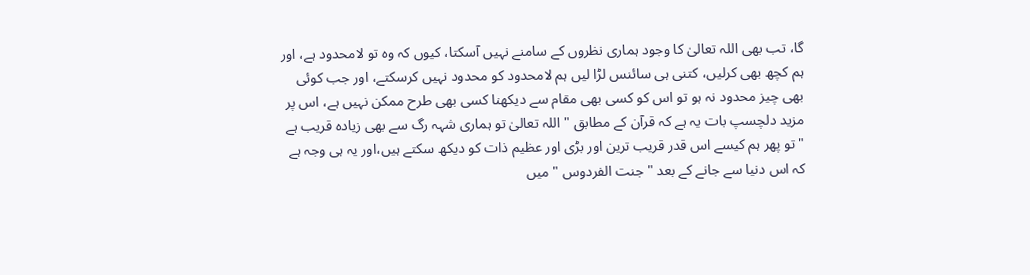گا، تب بھی اللہ تعالیٰ کا وجود ہماری نظروں کے سامنے نہیں آسکتا، کیوں کہ وہ تو لامحدود ہے، اور ہم کچھ بھی کرلیں، کتنی ہی سائنس لڑا لیں ہم لامحدود کو محدود نہیں کرسکتے، اور جب کوئی بھی چیز محدود نہ ہو تو اس کو کسی بھی مقام سے دیکھنا کسی بھی طرح ممکن نہیں ہے، اس پر مزید دلچسپ بات یہ ہے کہ قرآن کے مطابق " اللہ تعالیٰ تو ہماری شہہ رگ سے بھی زیادہ قریب ہے " تو پھر ہم کیسے اس قدر قریب ترین اور بڑی اور عظیم ذات کو دیکھ سکتے ہیں،اور یہ ہی وجہ ہے کہ اس دنیا سے جانے کے بعد " جنت الفردوس " میں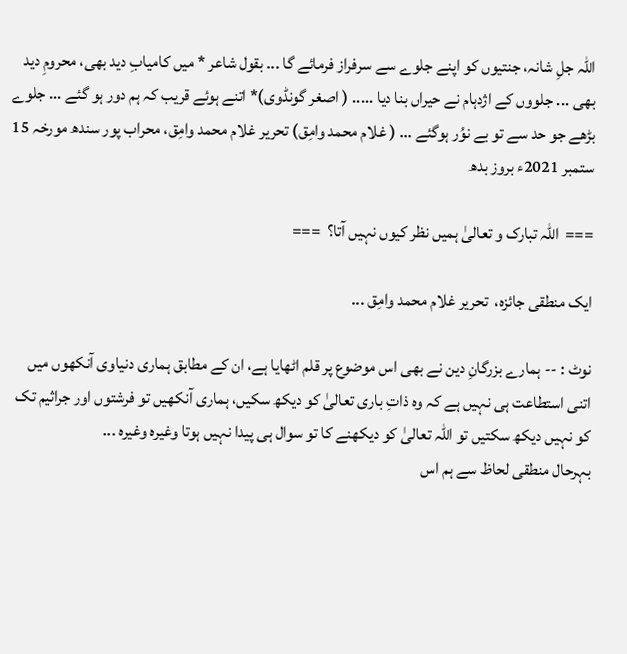اللہ جلِ شانہ، جنتیوں کو اپنے جلوے سے سرفراز فرمائے گا ... بقول شاعر * میں کامیابِ دید بھی، محرومِ دید بھی ... جلووں کے اژدہام نے حیراں بنا دیا ..... ( اصغر گونڈوی)* اتنے ہوئے قریب کہ ہم دور ہو گئے ... جلوے بڑھے جو حد سے تو بے نوُر ہوگئے ... ( غلام محمد وامِق) تحریر غلام محمد وامِق، محراب پور سندھ مورخہ 15 ستمبر 2021ء بروز بدھ

===  اللہ تبارک و تعالیٰ ہمیں نظر کیوں نہیں آتا؟  ===

ایک منطقی جائزہ،  تحریر غلام محمد وامِق ...

نوٹ : -- ہمارے بزرگانِ دین نے بھی اس موضوع پر قلم اٹھایا ہے، ان کے مطابق ہماری دنیاوی آنکھوں میں اتنی استطاعت ہی نہیں ہے کہ وہ ذاتِ باری تعالیٰ کو دیکھ سکیں، ہماری آنکھیں تو فرشتوں اور جراثیم تک کو نہیں دیکھ سکتیں تو اللہ تعالیٰ کو دیکھنے کا تو سوال ہی پیدا نہیں ہوتا وغیرہ وغیرہ ...
بہرحال منطقی لحاظ سے ہم اس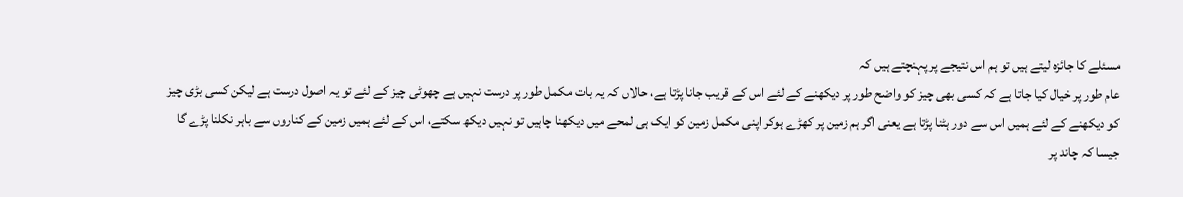مسئلے کا جائزہ لیتے ہیں تو ہم اس نتیجے پر پہنچتے ہیں کہ
عام طور پر خیال کیا جاتا ہے کہ کسی بھی چیز کو واضح طور پر دیکھنے کے لئے اس کے قریب جانا پڑتا ہے، حالاں کہ یہ بات مکمل طور پر درست نہیں ہے چھوٹی چیز کے لئے تو یہ اصول درست ہے لیکن کسی بڑی چیز کو دیکھنے کے لئے ہمیں اس سے دور ہٹنا پڑتا ہے یعنی اگر ہم زمین پر کھڑے ہوکر اپنی مکمل زمین کو ایک ہی لمحے میں دیکھنا چاہیں تو نہیں دیکھ سکتے، اس کے لئے ہمیں زمین کے کناروں سے باہر نکلنا پڑے گا جیسا کہ چاند پر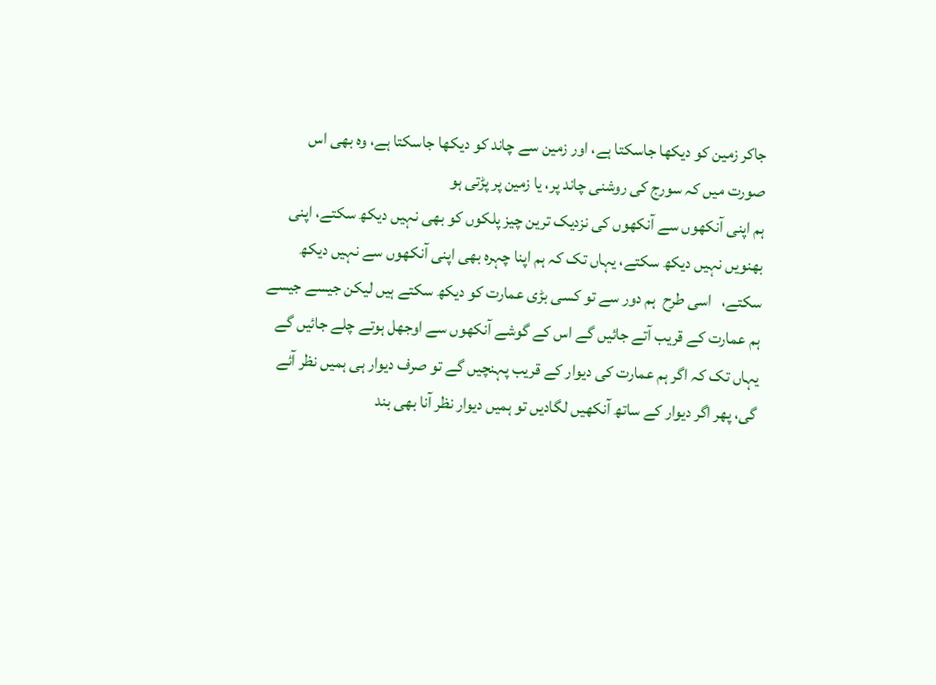جاکر زمین کو دیکھا جاسکتا ہے، اور زمین سے چاند کو دیکھا جاسکتا ہے، وہ بھی اس صورت میں کہ سورج کی روشنی چاند پر، یا زمین پر پڑتی ہو
ہم اپنی آنکھوں سے آنکھوں کی نزدیک ترین چیز پلکوں کو بھی نہیں دیکھ سکتے، اپنی بھنویں نہیں دیکھ سکتے، یہاں تک کہ ہم اپنا چہرہ بھی اپنی آنکھوں سے نہیں دیکھ سکتے،   اسی طرح  ہم دور سے تو کسی بڑی عمارت کو دیکھ سکتے ہیں لیکن جیسے جیسے ہم عمارت کے قریب آتے جائیں گے اس کے گوشے آنکھوں سے اوجھل ہوتے چلے جائیں گے یہاں تک کہ اگر ہم عمارت کی دیوار کے قریب پہنچیں گے تو صرف دیوار ہی ہمیں نظر آئے گی، پھر اگر دیوار کے ساتھ آنکھیں لگادیں تو ہمیں دیوار نظر آنا بھی بند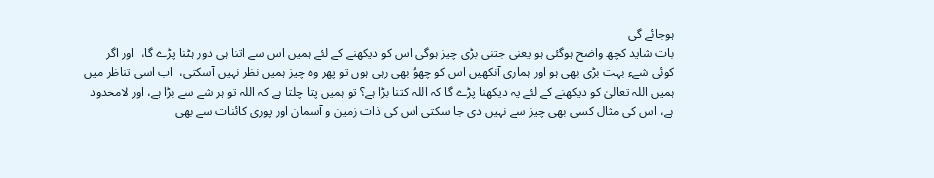ہوجائے گی
بات شاید کچھ واضح ہوگئی ہو یعنی جتنی بڑی چیز ہوگی اس کو دیکھنے کے لئے ہمیں اس سے اتنا ہی دور ہٹنا پڑے گا،  اور اگر کوئی شےء بہت بڑی بھی ہو اور ہماری آنکھیں اس کو چھوُ بھی رہی ہوں تو پھر وہ چیز ہمیں نظر نہیں آسکتی،  اب اسی تناظر میں ہمیں اللہ تعالیٰ کو دیکھنے کے لئے یہ دیکھنا پڑے گا کہ اللہ کتنا بڑا ہے؟ تو ہمیں پتا چلتا ہے کہ اللہ تو ہر شے سے بڑا ہے، اور لامحدود ہے، اس کی مثال کسی بھی چیز سے نہیں دی جا سکتی اس کی ذات زمین و آسمان اور پوری کائنات سے بھی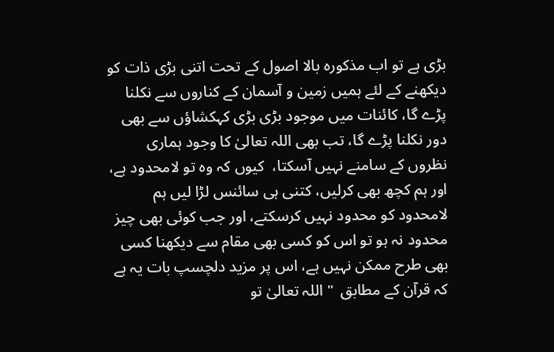بڑی ہے تو اب مذکورہ بالا اصول کے تحت اتنی بڑی ذات کو دیکھنے کے لئے ہمیں زمین و آسمان کے کناروں سے نکلنا پڑے گا، کائنات میں موجود بڑی بڑی کہکشاؤں سے بھی دور نکلنا پڑے گا، تب بھی اللہ تعالیٰ کا وجود ہماری نظروں کے سامنے نہیں آسکتا،  کیوں کہ وہ تو لامحدود ہے، اور ہم کچھ بھی کرلیں، کتنی ہی سائنس لڑا لیں ہم لامحدود کو محدود نہیں کرسکتے، اور جب کوئی بھی چیز محدود نہ ہو تو اس کو کسی بھی مقام سے دیکھنا کسی بھی طرح ممکن نہیں ہے، اس پر مزید دلچسپ بات یہ ہے کہ قرآن کے مطابق  " اللہ تعالیٰ تو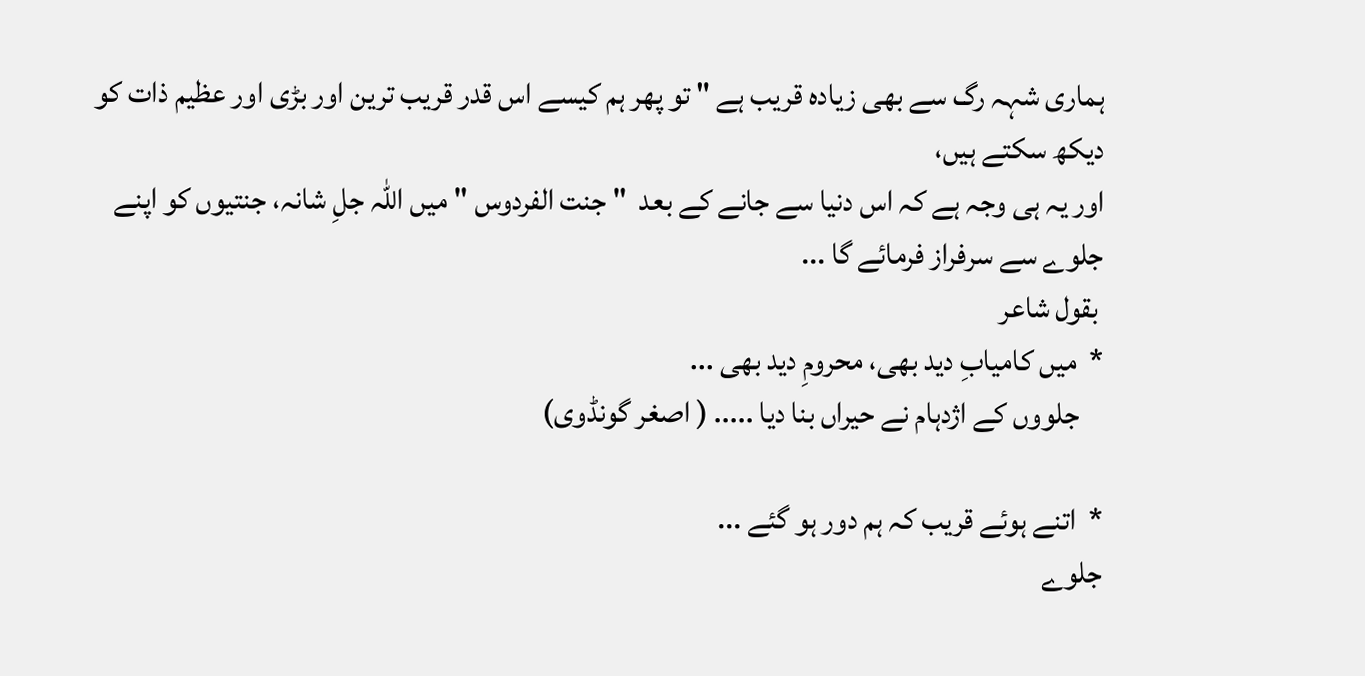ہماری شہہ رگ سے بھی زیادہ قریب ہے " تو پھر ہم کیسے اس قدر قریب ترین اور بڑی اور عظیم ذات کو دیکھ سکتے ہیں،
اور یہ ہی وجہ ہے کہ اس دنیا سے جانے کے بعد  " جنت الفردوس " میں اللہ جلِ شانہ، جنتیوں کو اپنے جلوے سے سرفراز فرمائے گا ...
 بقول شاعر
*  میں کامیابِ دید بھی، محرومِ دید بھی ...
    جلووں کے اژدہام نے حیراں بنا دیا ..... ( اصغر گونڈوی)

*  اتنے ہوئے قریب کہ ہم دور ہو گئے ...
جلوے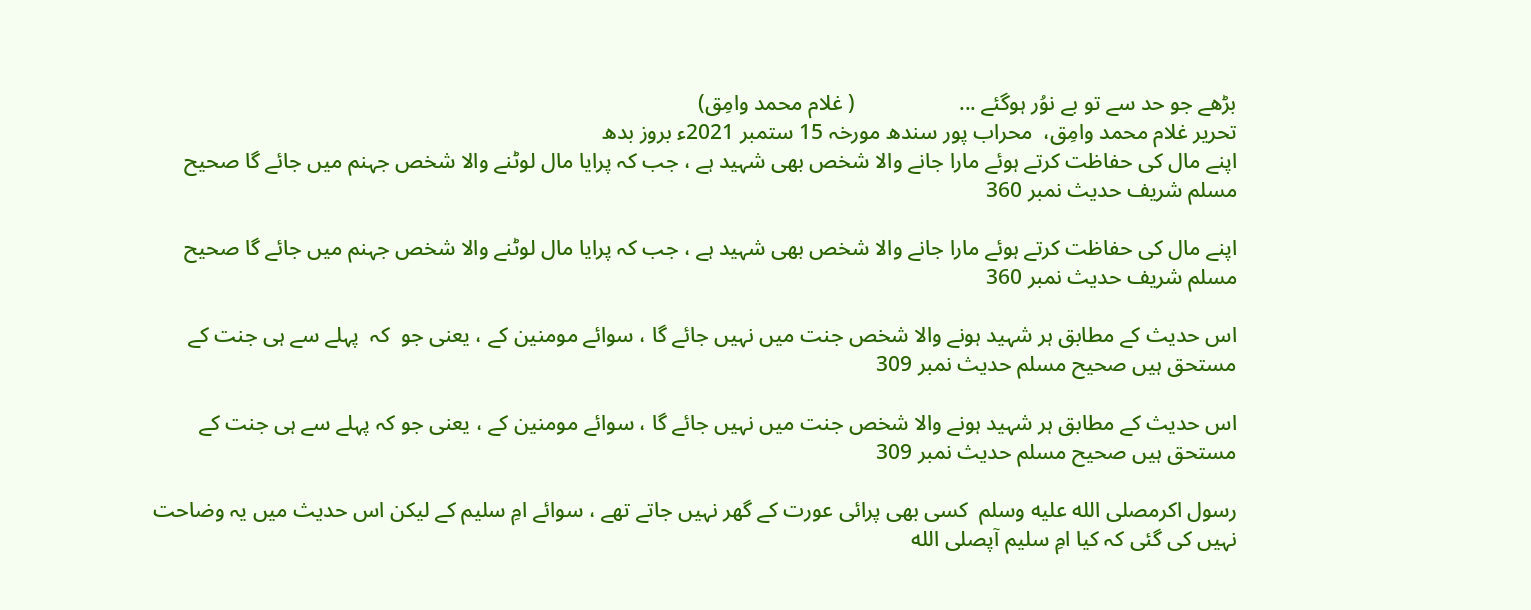بڑھے جو حد سے تو بے نوُر ہوگئے ...                   ( غلام محمد وامِق)
تحریر غلام محمد وامِق،  محراب پور سندھ مورخہ 15 ستمبر 2021ء بروز بدھ
اپنے مال کی حفاظت کرتے ہوئے مارا جانے والا شخص بھی شہید ہے ، جب کہ پرایا مال لوٹنے والا شخص جہنم میں جائے گا صحیح مسلم شریف حدیث نمبر 360

اپنے مال کی حفاظت کرتے ہوئے مارا جانے والا شخص بھی شہید ہے ، جب کہ پرایا مال لوٹنے والا شخص جہنم میں جائے گا صحیح مسلم شریف حدیث نمبر 360

اس حدیث کے مطابق ہر شہید ہونے والا شخص جنت میں نہیں جائے گا ، سوائے مومنین کے ، یعنی جو  کہ  پہلے سے ہی جنت کے مستحق ہیں صحیح مسلم حدیث نمبر 309

اس حدیث کے مطابق ہر شہید ہونے والا شخص جنت میں نہیں جائے گا ، سوائے مومنین کے ، یعنی جو کہ پہلے سے ہی جنت کے مستحق ہیں صحیح مسلم حدیث نمبر 309

رسول اکرمصلى الله عليه وسلم  کسی بھی پرائی عورت کے گھر نہیں جاتے تھے ، سوائے امِ سلیم کے لیکن اس حدیث میں یہ وضاحت نہیں کی گئی کہ کیا امِ سلیم آپصلى الله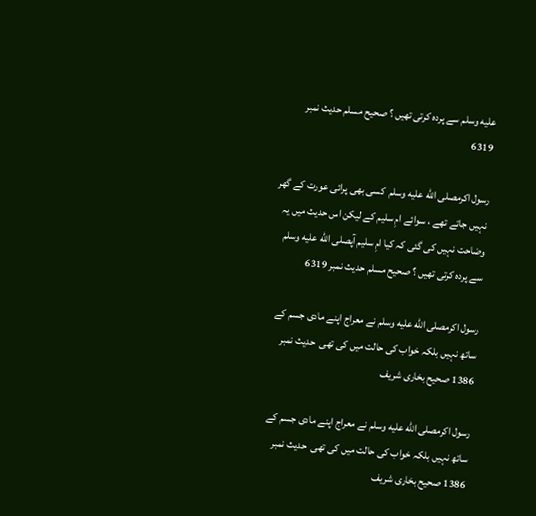عليه وسلم سے پردہ کرتی تھیں ؟ صحیح مسلم حدیث نمبر 6319

رسول اکرمصلى الله عليه وسلم  کسی بھی پرائی عورت کے گھر نہیں جاتے تھے ، سوائے امِ سلیم کے لیکن اس حدیث میں یہ وضاحت نہیں کی گئی کہ کیا امِ سلیم آپصلى الله عليه وسلم سے پردہ کرتی تھیں ؟ صحیح مسلم حدیث نمبر 6319

رسول اکرمصلى الله عليه وسلم نے معراج اپنے مادی جسم کے ساتھ نہیں بلکہ خواب کی حالت میں کی تھی  حدیث نمبر 1386 صحیح بخاری شریف

رسول اکرمصلى الله عليه وسلم نے معراج اپنے مادی جسم کے ساتھ نہیں بلکہ خواب کی حالت میں کی تھی  حدیث نمبر 1386 صحیح بخاری شریف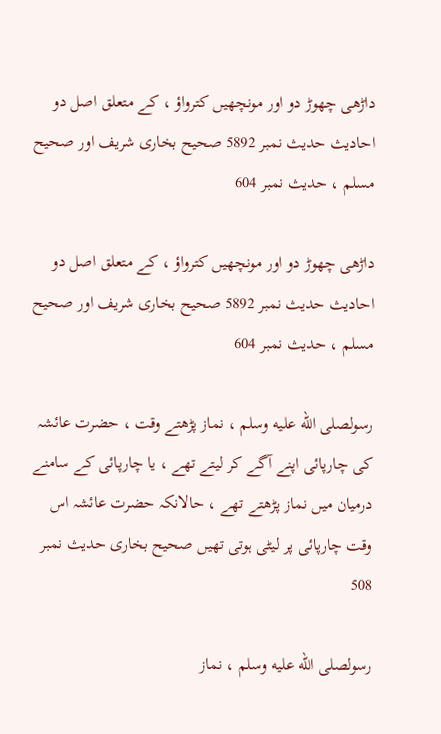داڑھی چھوڑ دو اور مونچھیں کترواؤ ، کے متعلق اصل دو احادیث حدیث نمبر 5892 صحیح بخاری شریف اور صحیح مسلم ، حدیث نمبر 604

داڑھی چھوڑ دو اور مونچھیں کترواؤ ، کے متعلق اصل دو احادیث حدیث نمبر 5892 صحیح بخاری شریف اور صحیح مسلم ، حدیث نمبر 604

رسولصلى الله عليه وسلم ، نماز پڑھتے وقت ، حضرت عائشہ کی چارپائی اپنے آگے کر لیتے تھے ، یا چارپائی کے سامنے درمیان میں نماز پڑھتے تھے ، حالانکہ حضرت عائشہ اس وقت چارپائی پر لیٹی ہوتی تھیں صحیح بخاری حدیث نمبر 508

رسولصلى الله عليه وسلم ، نماز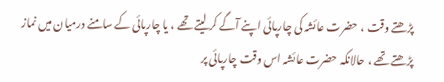پڑھتے وقت ، حضرت عائشہ کی چارپائی اپنے آگے کر لیتے تھے ، یا چارپائی کے سامنے درمیان میں نماز پڑھتے تھے ، حالانکہ حضرت عائشہ اس وقت چارپائی پر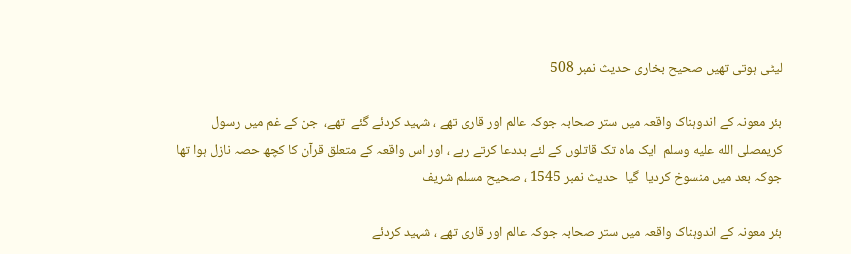لیٹی ہوتی تھیں صحیح بخاری حدیث نمبر 508

بئر معونہ کے اندوہناک واقعہ میں ستر صحابہ جوکہ عالم اور قاری تھے ، شہید کردئے گئے  تھے،  جن کے غم میں رسول کریمصلى الله عليه وسلم  ایک ماہ تک قاتلوں کے لئے بددعا کرتے رہے ، اور اس واقعہ کے متعلق قرآن کا کچھ حصہ نازل ہوا تھا جوکہ بعد میں منسوخ کردیا  گیا  حدیث نمبر 1545 ، صحیح مسلم شریف

بئر معونہ کے اندوہناک واقعہ میں ستر صحابہ جوکہ عالم اور قاری تھے ، شہید کردئے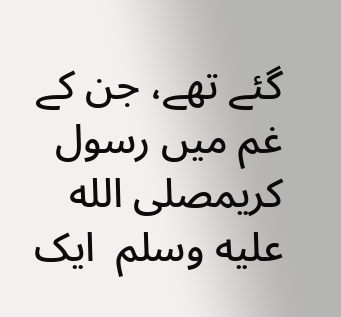گئے تھے، جن کے غم میں رسول کریمصلى الله عليه وسلم  ایک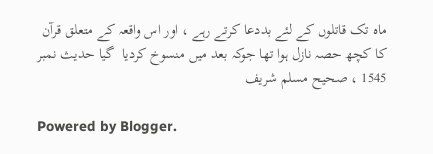ماہ تک قاتلوں کے لئے بددعا کرتے رہے ، اور اس واقعہ کے متعلق قرآن کا کچھ حصہ نازل ہوا تھا جوکہ بعد میں منسوخ کردیا  گیا حدیث نمبر 1545 ، صحیح مسلم شریف

Powered by Blogger.